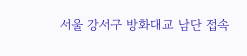서울 강서구 방화대교 남단 접속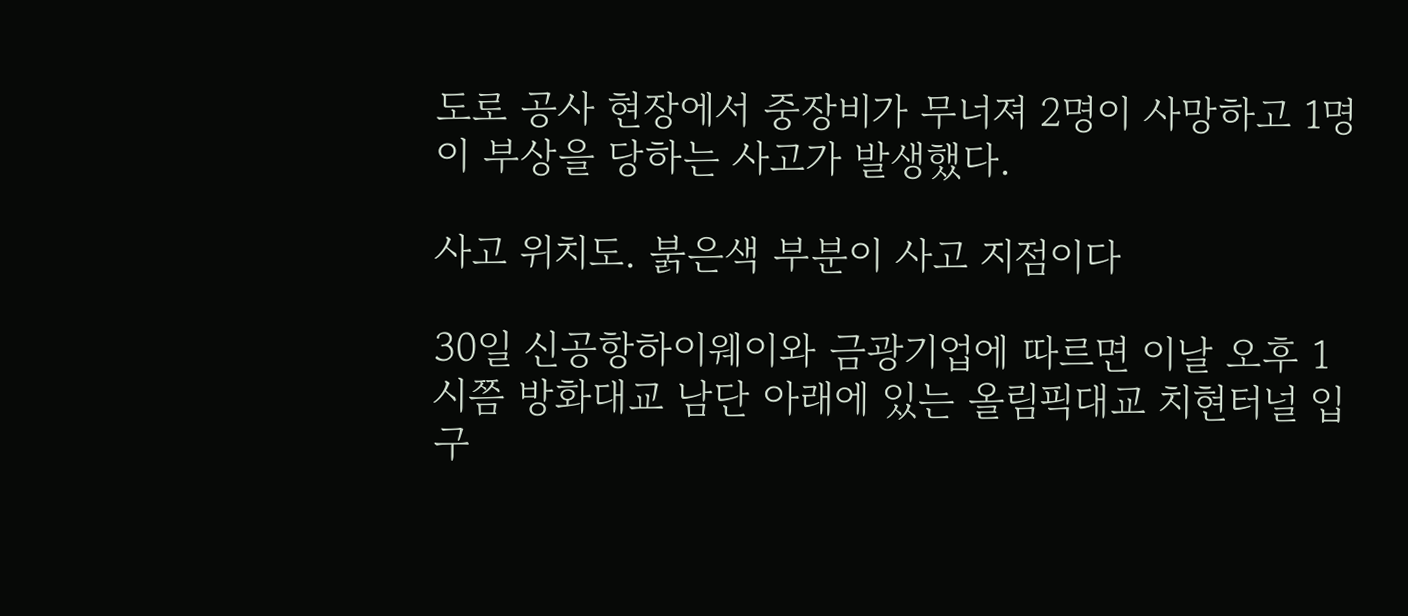도로 공사 현장에서 중장비가 무너져 2명이 사망하고 1명이 부상을 당하는 사고가 발생했다.

사고 위치도. 붉은색 부분이 사고 지점이다

30일 신공항하이웨이와 금광기업에 따르면 이날 오후 1시쯤 방화대교 남단 아래에 있는 올림픽대교 치현터널 입구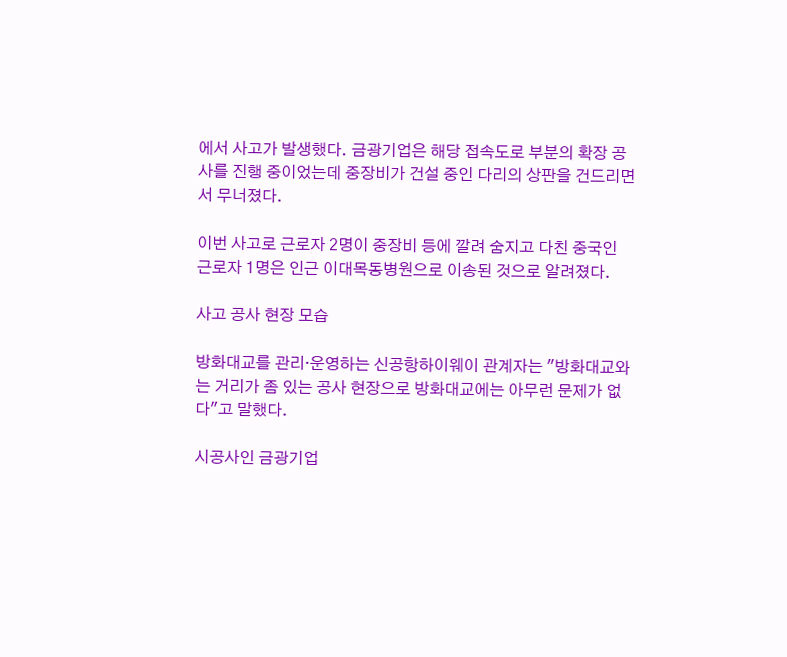에서 사고가 발생했다. 금광기업은 해당 접속도로 부분의 확장 공사를 진행 중이었는데 중장비가 건설 중인 다리의 상판을 건드리면서 무너졌다.

이번 사고로 근로자 2명이 중장비 등에 깔려 숨지고 다친 중국인 근로자 1명은 인근 이대목동병원으로 이송된 것으로 알려졌다.

사고 공사 현장 모습

방화대교를 관리·운영하는 신공항하이웨이 관계자는 "방화대교와는 거리가 좀 있는 공사 현장으로 방화대교에는 아무런 문제가 없다"고 말했다.

시공사인 금광기업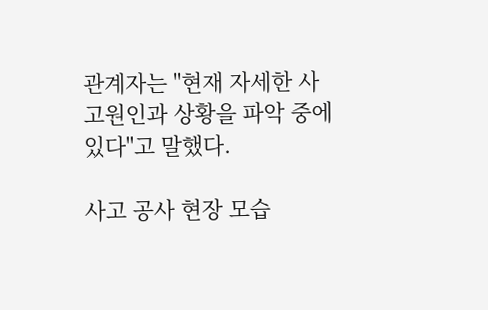관계자는 "현재 자세한 사고원인과 상황을 파악 중에 있다"고 말했다.

사고 공사 현장 모습